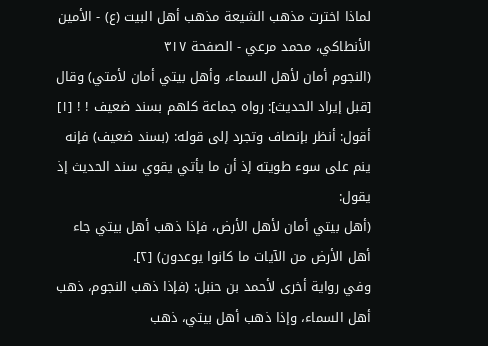لماذا اخترت مذهب الشيعة مذهب أهل البيت (ع) - الأمين الأنطاكي، محمد مرعي - الصفحة ٣١٧
(النجوم أمان لأهل السماء، وأهل بيتي أمان لأمتي) وقال [قبل إيراد الحديث]: رواه جماعة كلهم بسند ضعيف ! ! [١] أقول: أنظر بإنصاف وتجرد إلى قوله: (بسند ضعيف) فإنه ينم على سوء طويته إذ أن ما يأتي يقوي سند الحديث إذ يقول:
(أهل بيتي أمان لأهل الأرض، فإذا ذهب أهل بيتي جاء أهل الأرض من الآيات ما كانوا يوعدون) [٢].
وفي رواية أخرى لأحمد بن حنبل: (فإذا ذهب النجوم، ذهب أهل السماء، وإذا ذهب أهل بيتي، ذهب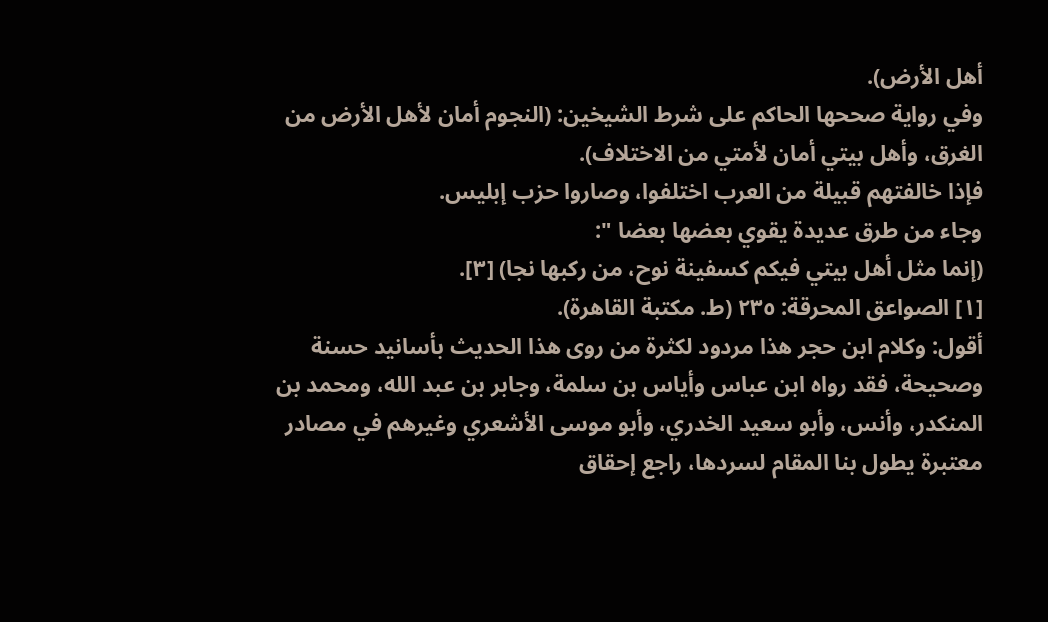أهل الأرض).
وفي رواية صححها الحاكم على شرط الشيخين: (النجوم أمان لأهل الأرض من الغرق، وأهل بيتي أمان لأمتي من الاختلاف).
فإذا خالفتهم قبيلة من العرب اختلفوا، وصاروا حزب إبليس.
وجاء من طرق عديدة يقوي بعضها بعضا ":
(إنما مثل أهل بيتي فيكم كسفينة نوح، من ركبها نجا) [٣].
[١] الصواعق المحرقة: ٢٣٥ (ط. مكتبة القاهرة).
أقول: وكلام ابن حجر هذا مردود لكثرة من روى هذا الحديث بأسانيد حسنة وصحيحة، فقد رواه ابن عباس وأياس بن سلمة، وجابر بن عبد الله، ومحمد بن المنكدر، وأنس، وأبو سعيد الخدري، وأبو موسى الأشعري وغيرهم في مصادر معتبرة يطول بنا المقام لسردها، راجع إحقاق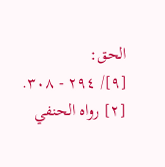الحق:
[٩]/ ٢٩٤ - ٣٠٨.
[٢] رواه الحنفي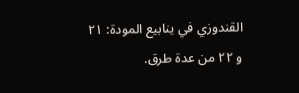القندوزي في ينابيع المودة: ٢١ و ٢٢ من عدة طرق.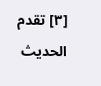[٣] تقدم الحديث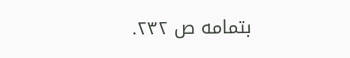بتمامه ص ٢٣٢.